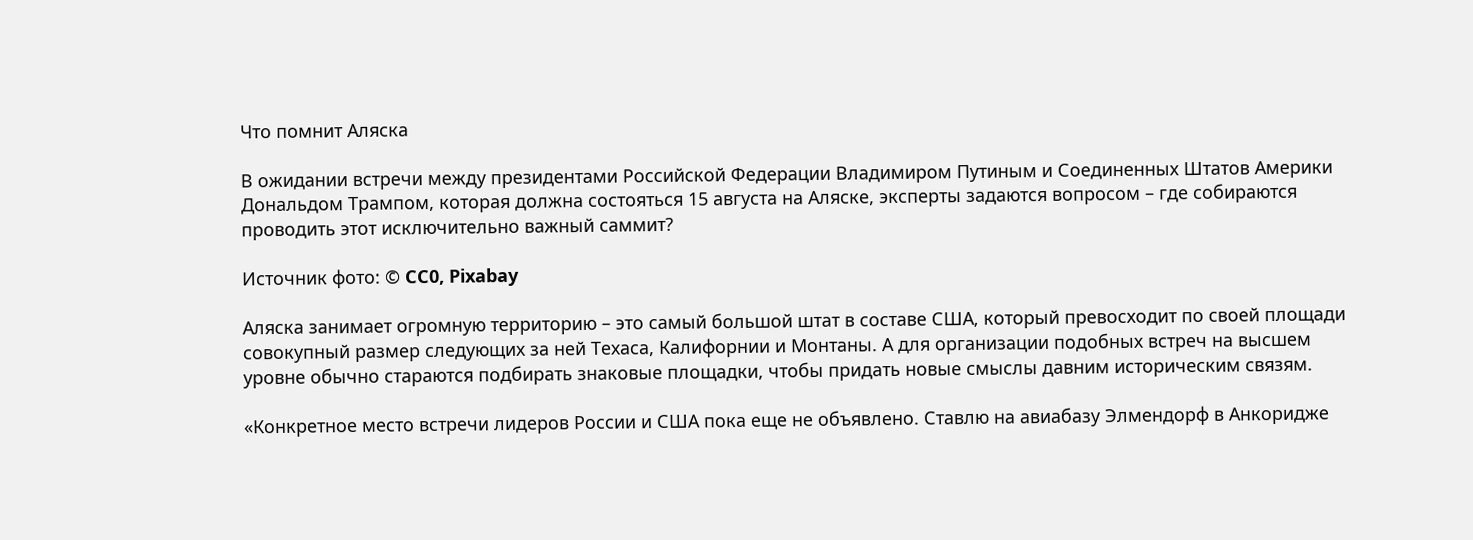Что помнит Аляска

В ожидании встречи между президентами Российской Федерации Владимиром Путиным и Соединенных Штатов Америки Дональдом Трампом, которая должна состояться 15 августа на Аляске, эксперты задаются вопросом – где собираются проводить этот исключительно важный саммит?

Источник фото: © CC0, Pixabay

Аляска занимает огромную территорию – это самый большой штат в составе США, который превосходит по своей площади совокупный размер следующих за ней Техаса, Калифорнии и Монтаны. А для организации подобных встреч на высшем уровне обычно стараются подбирать знаковые площадки, чтобы придать новые смыслы давним историческим связям.

«Конкретное место встречи лидеров России и США пока еще не объявлено. Ставлю на авиабазу Элмендорф в Анкоридже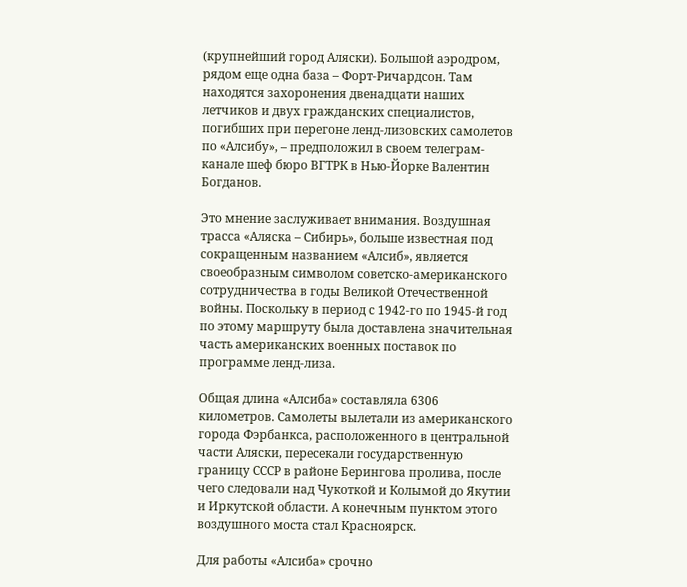(крупнейший город Аляски). Большой аэродром, рядом еще одна база – Форт-Ричардсон. Там находятся захоронения двенадцати наших летчиков и двух гражданских специалистов, погибших при перегоне ленд-лизовских самолетов по «Алсибу», – предположил в своем телеграм-канале шеф бюро ВГТРК в Нью-Йорке Валентин Богданов.

Это мнение заслуживает внимания. Воздушная трасса «Аляска – Сибирь», больше известная под сокращенным названием «Алсиб», является своеобразным символом советско-американского сотрудничества в годы Великой Отечественной войны. Поскольку в период с 1942-го по 1945‑й год по этому маршруту была доставлена значительная часть американских военных поставок по программе ленд-лиза.

Общая длина «Алсиба» составляла 6306 километров. Самолеты вылетали из американского города Фэрбанкса, расположенного в центральной части Аляски, пересекали государственную границу СССР в районе Берингова пролива, после чего следовали над Чукоткой и Колымой до Якутии и Иркутской области. А конечным пунктом этого воздушного моста стал Красноярск.

Для работы «Алсиба» срочно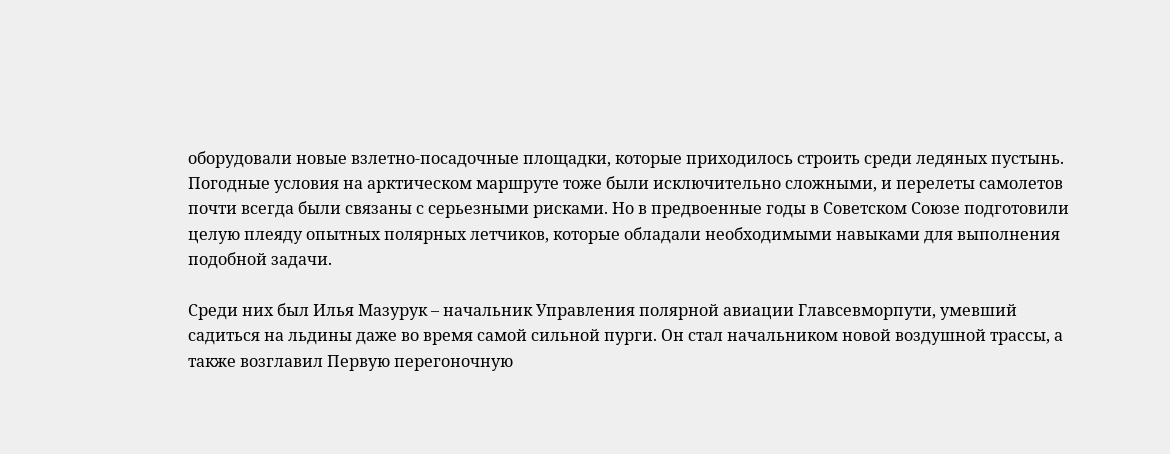оборудовали новые взлетно-посадочные площадки, которые приходилось строить среди ледяных пустынь. Погодные условия на арктическом маршруте тоже были исключительно сложными, и перелеты самолетов почти всегда были связаны с серьезными рисками. Но в предвоенные годы в Советском Союзе подготовили целую плеяду опытных полярных летчиков, которые обладали необходимыми навыками для выполнения подобной задачи.

Среди них был Илья Мазурук – начальник Управления полярной авиации Главсевморпути, умевший садиться на льдины даже во время самой сильной пурги. Он стал начальником новой воздушной трассы, а также возглавил Первую перегоночную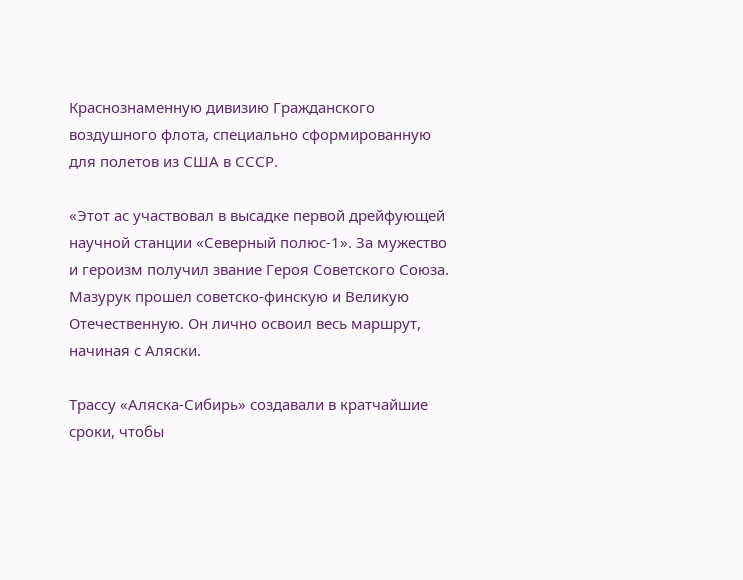Краснознаменную дивизию Гражданского воздушного флота, специально сформированную для полетов из США в СССР.

«Этот ас участвовал в высадке первой дрейфующей научной станции «Северный полюс‑1». За мужество и героизм получил звание Героя Советского Союза. Мазурук прошел советско-финскую и Великую Отечественную. Он лично освоил весь маршрут, начиная с Аляски.

Трассу «Аляска-Сибирь» создавали в кратчайшие сроки, чтобы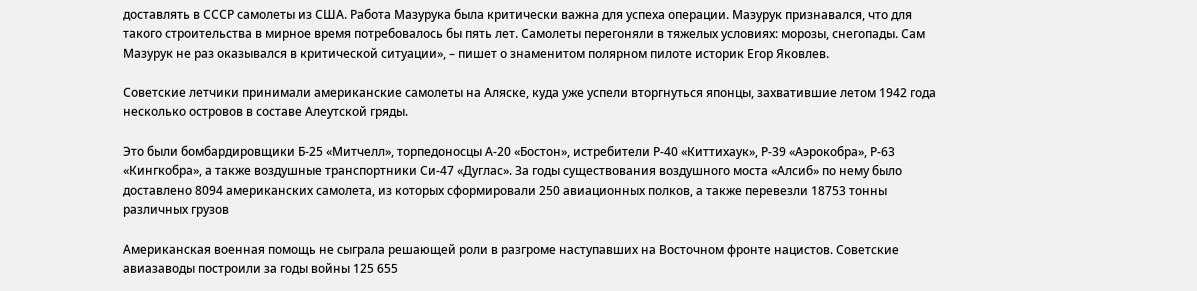доставлять в СССР самолеты из США. Работа Мазурука была критически важна для успеха операции. Мазурук признавался, что для такого строительства в мирное время потребовалось бы пять лет. Самолеты перегоняли в тяжелых условиях: морозы, снегопады. Сам Мазурук не раз оказывался в критической ситуации», – пишет о знаменитом полярном пилоте историк Егор Яковлев.

Советские летчики принимали американские самолеты на Аляске, куда уже успели вторгнуться японцы, захватившие летом 1942 года несколько островов в составе Алеутской гряды.

Это были бомбардировщики Б‑25 «Митчелл», торпедоносцы А‑20 «Бостон», истребители Р‑40 «Киттихаук», Р‑39 «Аэрокобра», Р‑63 «Кингкобра», а также воздушные транспортники Си-47 «Дуглас». За годы существования воздушного моста «Алсиб» по нему было доставлено 8094 американских самолета, из которых сформировали 250 авиационных полков, а также перевезли 18753 тонны различных грузов

Американская военная помощь не сыграла решающей роли в разгроме наступавших на Восточном фронте нацистов. Советские авиазаводы построили за годы войны 125 655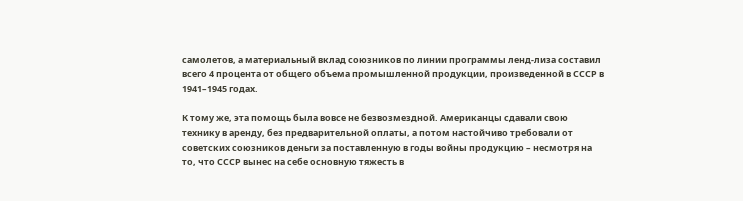самолетов, а материальный вклад союзников по линии программы ленд-лиза составил всего 4 процента от общего объема промышленной продукции, произведенной в СССР в 1941–1945 годах.

К тому же, эта помощь была вовсе не безвозмездной. Американцы сдавали свою технику в аренду, без предварительной оплаты, а потом настойчиво требовали от советских союзников деньги за поставленную в годы войны продукцию – несмотря на то, что СССР вынес на себе основную тяжесть в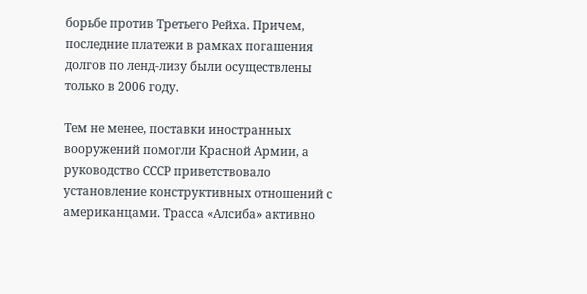борьбе против Третьего Рейха. Причем, последние платежи в рамках погашения долгов по ленд-лизу были осуществлены только в 2006 году.

Тем не менее, поставки иностранных вооружений помогли Красной Армии, а руководство СССР приветствовало установление конструктивных отношений с американцами. Трасса «Алсиба» активно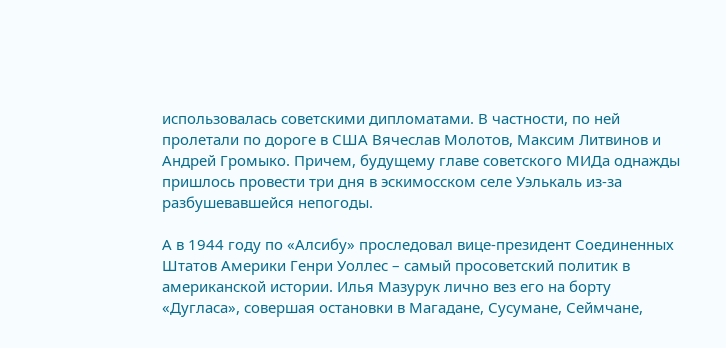использовалась советскими дипломатами. В частности, по ней пролетали по дороге в США Вячеслав Молотов, Максим Литвинов и Андрей Громыко. Причем, будущему главе советского МИДа однажды пришлось провести три дня в эскимосском селе Уэлькаль из-за разбушевавшейся непогоды.

А в 1944 году по «Алсибу» проследовал вице-президент Соединенных Штатов Америки Генри Уоллес – самый просоветский политик в американской истории. Илья Мазурук лично вез его на борту «Дугласа», совершая остановки в Магадане, Сусумане, Сеймчане,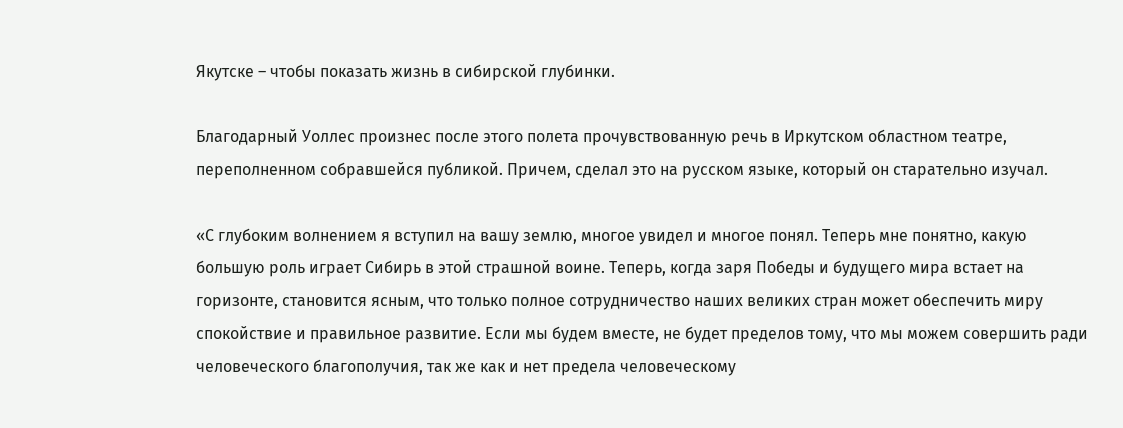Якутске – чтобы показать жизнь в сибирской глубинки.

Благодарный Уоллес произнес после этого полета прочувствованную речь в Иркутском областном театре, переполненном собравшейся публикой. Причем, сделал это на русском языке, который он старательно изучал.

«С глубоким волнением я вступил на вашу землю, многое увидел и многое понял. Теперь мне понятно, какую большую роль играет Сибирь в этой страшной воине. Теперь, когда заря Победы и будущего мира встает на горизонте, становится ясным, что только полное сотрудничество наших великих стран может обеспечить миру спокойствие и правильное развитие. Если мы будем вместе, не будет пределов тому, что мы можем совершить ради человеческого благополучия, так же как и нет предела человеческому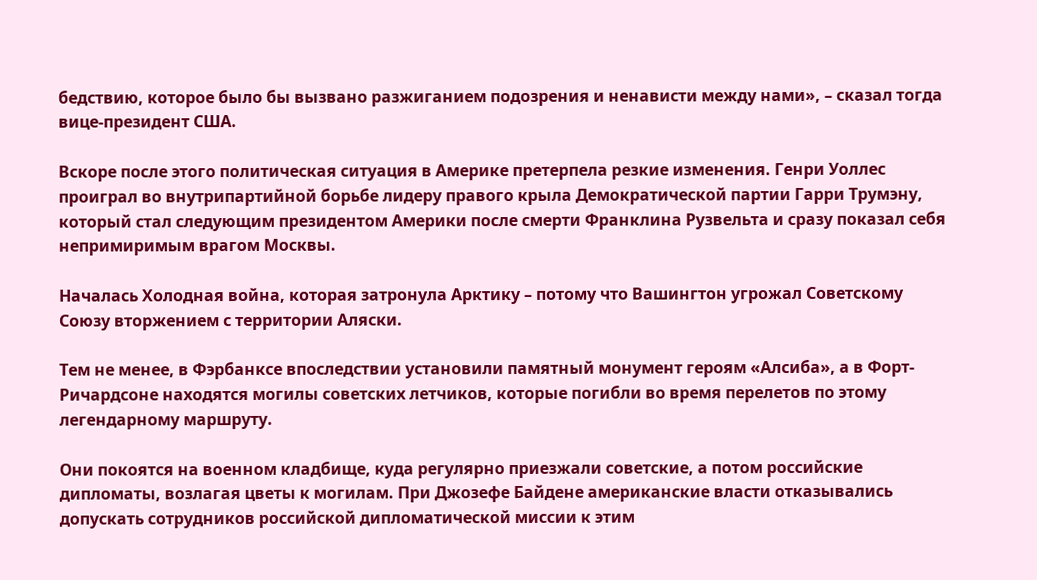бедствию, которое было бы вызвано разжиганием подозрения и ненависти между нами», – сказал тогда вице-президент США.

Вскоре после этого политическая ситуация в Америке претерпела резкие изменения. Генри Уоллес проиграл во внутрипартийной борьбе лидеру правого крыла Демократической партии Гарри Трумэну, который стал следующим президентом Америки после смерти Франклина Рузвельта и сразу показал себя непримиримым врагом Москвы.

Началась Холодная война, которая затронула Арктику – потому что Вашингтон угрожал Советскому Союзу вторжением с территории Аляски.

Тем не менее, в Фэрбанксе впоследствии установили памятный монумент героям «Алсиба», а в Форт-Ричардсоне находятся могилы советских летчиков, которые погибли во время перелетов по этому легендарному маршруту.

Они покоятся на военном кладбище, куда регулярно приезжали советские, а потом российские дипломаты, возлагая цветы к могилам. При Джозефе Байдене американские власти отказывались допускать сотрудников российской дипломатической миссии к этим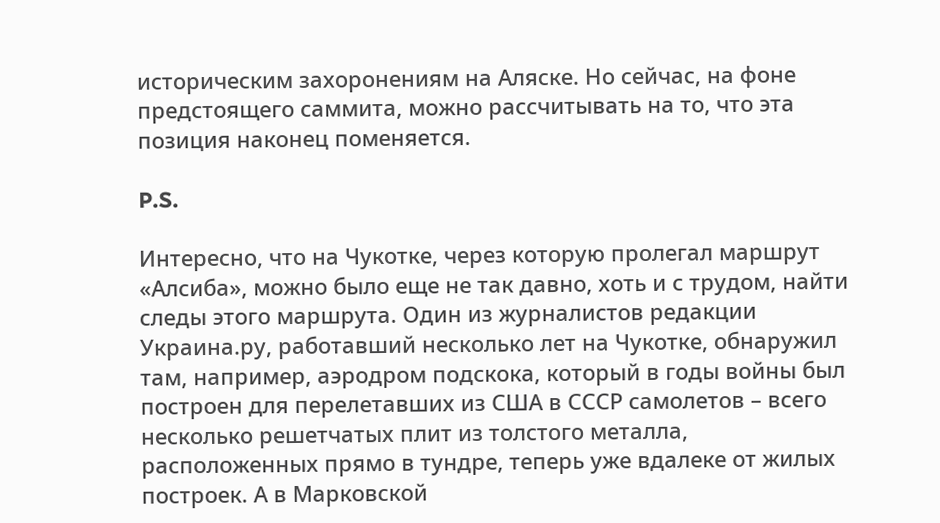историческим захоронениям на Аляске. Но сейчас, на фоне предстоящего саммита, можно рассчитывать на то, что эта позиция наконец поменяется.

P.S.

Интересно, что на Чукотке, через которую пролегал маршрут «Алсиба», можно было еще не так давно, хоть и с трудом, найти следы этого маршрута. Один из журналистов редакции Украина.ру, работавший несколько лет на Чукотке, обнаружил там, например, аэродром подскока, который в годы войны был построен для перелетавших из США в СССР самолетов – всего несколько решетчатых плит из толстого металла, расположенных прямо в тундре, теперь уже вдалеке от жилых построек. А в Марковской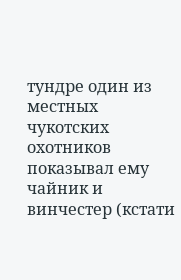тундре один из местных чукотских охотников показывал ему чайник и винчестер (кстати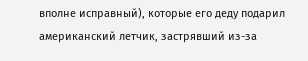вполне исправный), которые его деду подарил американский летчик, застрявший из-за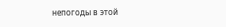непогоды в этой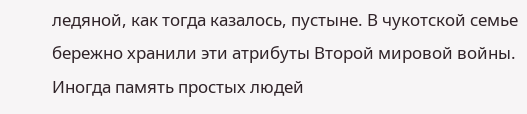ледяной, как тогда казалось, пустыне. В чукотской семье бережно хранили эти атрибуты Второй мировой войны. Иногда память простых людей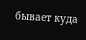бывает куда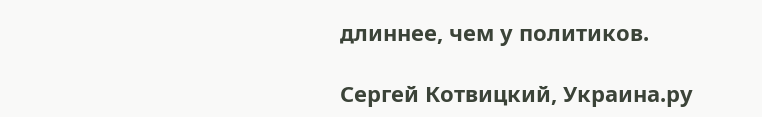длиннее, чем у политиков.

Сергей Котвицкий, Украина.ру